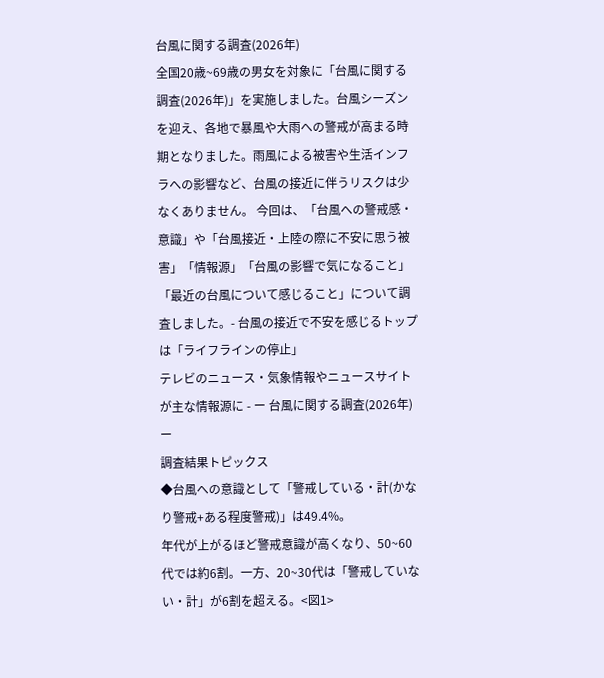台風に関する調査(2026年)
全国20歳~69歳の男女を対象に「台風に関する調査(2026年)」を実施しました。台風シーズンを迎え、各地で暴風や大雨への警戒が高まる時期となりました。雨風による被害や生活インフラへの影響など、台風の接近に伴うリスクは少なくありません。 今回は、「台風への警戒感・意識」や「台風接近・上陸の際に不安に思う被害」「情報源」「台風の影響で気になること」「最近の台風について感じること」について調査しました。- 台風の接近で不安を感じるトップは「ライフラインの停止」
テレビのニュース・気象情報やニュースサイトが主な情報源に - ー 台風に関する調査(2026年) ー
調査結果トピックス
◆台風への意識として「警戒している・計(かなり警戒+ある程度警戒)」は49.4%。
年代が上がるほど警戒意識が高くなり、50~60代では約6割。一方、20~30代は「警戒していない・計」が6割を超える。<図1>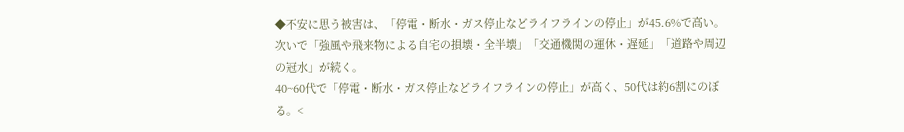◆不安に思う被害は、「停電・断水・ガス停止などライフラインの停止」が45.6%で高い。次いで「強風や飛来物による自宅の損壊・全半壊」「交通機関の運休・遅延」「道路や周辺の冠水」が続く。
40~60代で「停電・断水・ガス停止などライフラインの停止」が高く、50代は約6割にのぼる。<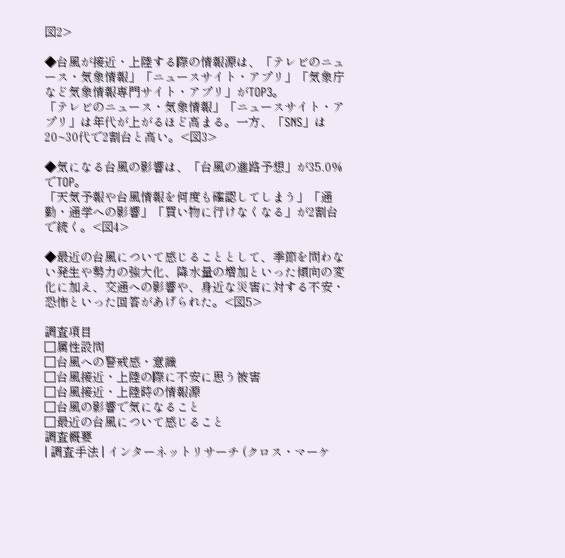図2>

◆台風が接近・上陸する際の情報源は、「テレビのニュース・気象情報」「ニュースサイト・アプリ」「気象庁など気象情報専門サイト・アプリ」がTOP3。
「テレビのニュース・気象情報」「ニュースサイト・アプリ」は年代が上がるほど高まる。一方、「SNS」は20~30代で2割台と高い。<図3>

◆気になる台風の影響は、「台風の進路予想」が35.0%でTOP。
「天気予報や台風情報を何度も確認してしまう」「通勤・通学への影響」「買い物に行けなくなる」が2割台で続く。<図4>

◆最近の台風について感じることとして、季節を問わない発生や勢力の強大化、降水量の増加といった傾向の変化に加え、交通への影響や、身近な災害に対する不安・恐怖といった回答があげられた。<図5>

調査項目
□属性設問
□台風への警戒感・意識
□台風接近・上陸の際に不安に思う被害
□台風接近・上陸時の情報源
□台風の影響で気になること
□最近の台風について感じること
調査概要
| 調査手法 | インターネットリサーチ (クロス・マーケ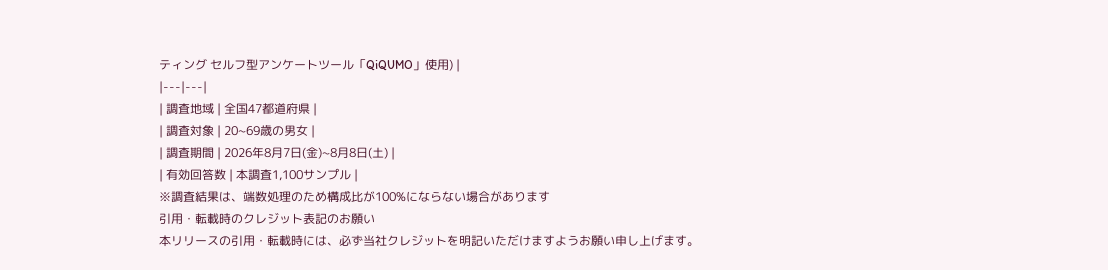ティング セルフ型アンケートツール「QiQUMO」使用) |
|---|---|
| 調査地域 | 全国47都道府県 |
| 調査対象 | 20~69歳の男女 |
| 調査期間 | 2026年8月7日(金)~8月8日(土) |
| 有効回答数 | 本調査1,100サンプル |
※調査結果は、端数処理のため構成比が100%にならない場合があります
引用・転載時のクレジット表記のお願い
本リリースの引用・転載時には、必ず当社クレジットを明記いただけますようお願い申し上げます。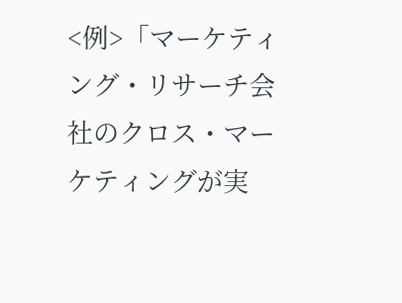<例>「マーケティング・リサーチ会社のクロス・マーケティングが実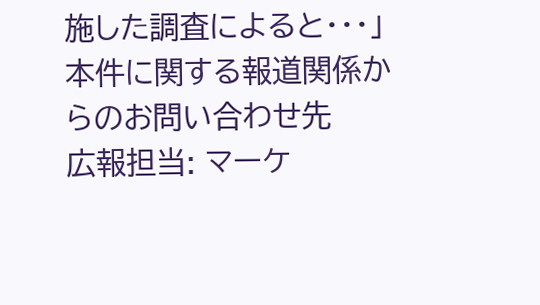施した調査によると・・・」
本件に関する報道関係からのお問い合わせ先
広報担当: マーケ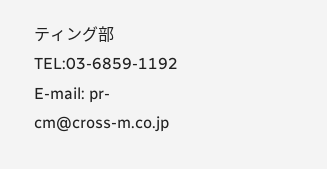ティング部
TEL:03-6859-1192 E-mail: pr-cm@cross-m.co.jp